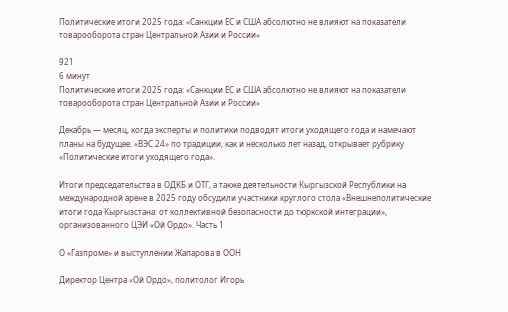Политические итоги 2025 года: «Санкции ЕС и США абсолютно не влияют на показатели товарооборота стран Центральной Азии и России»

921
6 минут
Политические итоги 2025 года: «Санкции ЕС и США абсолютно не влияют на показатели товарооборота стран Центральной Азии и России»

Декабрь — месяц, когда эксперты и политики подводят итоги уходящего года и намечают планы на будущее. «ВЭС 24» по традиции, как и несколько лет назад, открывает рубрику «Политические итоги уходящего года».

Итоги председательства в ОДКБ и ОТГ, а также деятельности Кыргызской Республики на международной арене в 2025 году обсудили участники круглого стола «Внешнеполитические итоги года Кыргызстана: от коллективной безопасности до тюркской интеграции», организованного ЦЭИ «Ой Ордо». Часть 1

О «Газпроме» и выступлении Жапарова в ООН

Директор Центра «Ой Ордо», политолог Игорь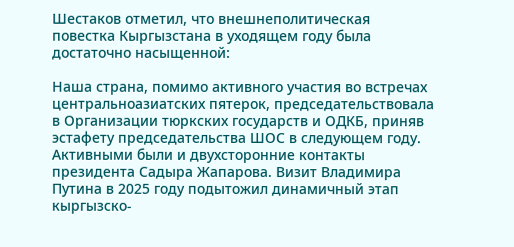Шестаков отметил, что внешнеполитическая повестка Кыргызстана в уходящем году была достаточно насыщенной:

Наша страна, помимо активного участия во встречах центральноазиатских пятерок, председательствовала в Организации тюркских государств и ОДКБ, приняв эстафету председательства ШОС в следующем году. Активными были и двухсторонние контакты президента Садыра Жапарова. Визит Владимира Путина в 2025 году подытожил динамичный этап кыргызско-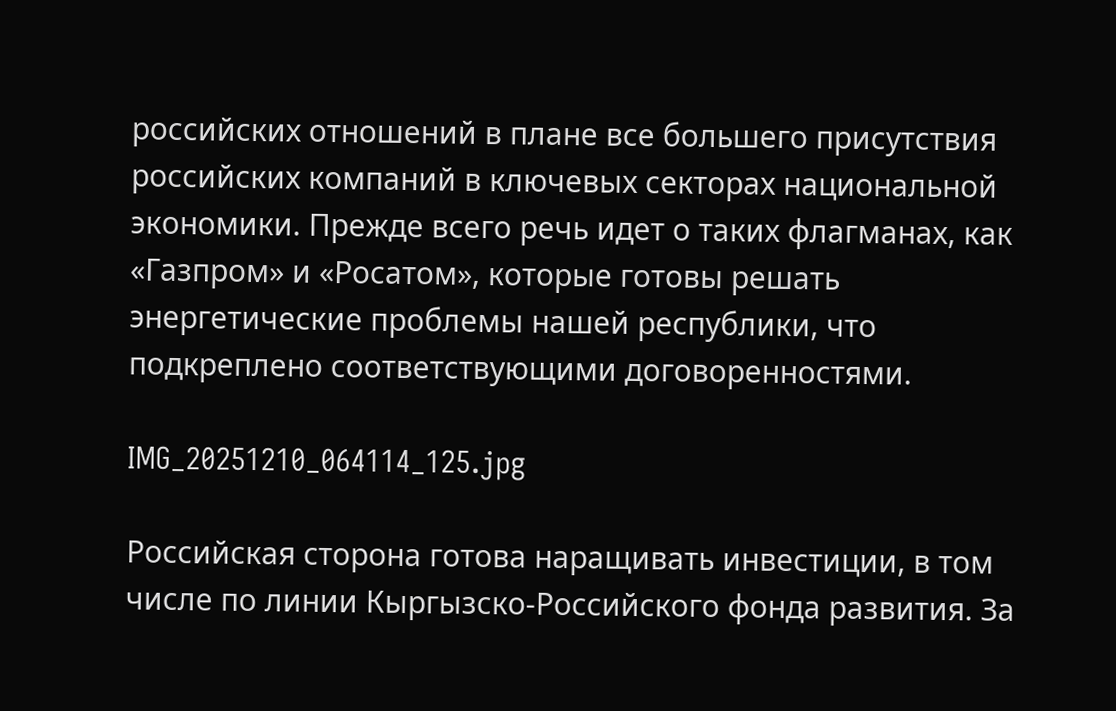российских отношений в плане все большего присутствия российских компаний в ключевых секторах национальной экономики. Прежде всего речь идет о таких флагманах, как «Газпром» и «Росатом», которые готовы решать энергетические проблемы нашей республики, что подкреплено соответствующими договоренностями.

IMG_20251210_064114_125.jpg

Российская сторона готова наращивать инвестиции, в том числе по линии Кыргызско-Российского фонда развития. За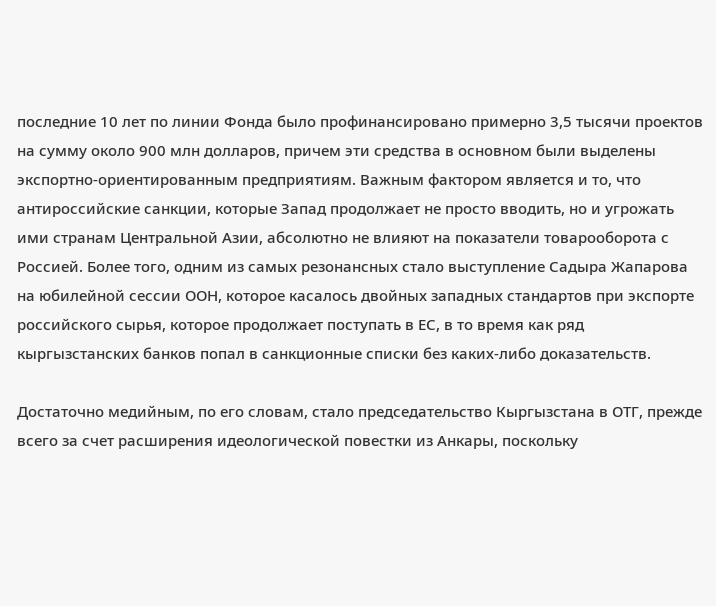последние 10 лет по линии Фонда было профинансировано примерно 3,5 тысячи проектов на сумму около 900 млн долларов, причем эти средства в основном были выделены экспортно-ориентированным предприятиям. Важным фактором является и то, что антироссийские санкции, которые Запад продолжает не просто вводить, но и угрожать ими странам Центральной Азии, абсолютно не влияют на показатели товарооборота с Россией. Более того, одним из самых резонансных стало выступление Садыра Жапарова на юбилейной сессии ООН, которое касалось двойных западных стандартов при экспорте российского сырья, которое продолжает поступать в ЕС, в то время как ряд кыргызстанских банков попал в санкционные списки без каких-либо доказательств.

Достаточно медийным, по его словам, стало председательство Кыргызстана в ОТГ, прежде всего за счет расширения идеологической повестки из Анкары, поскольку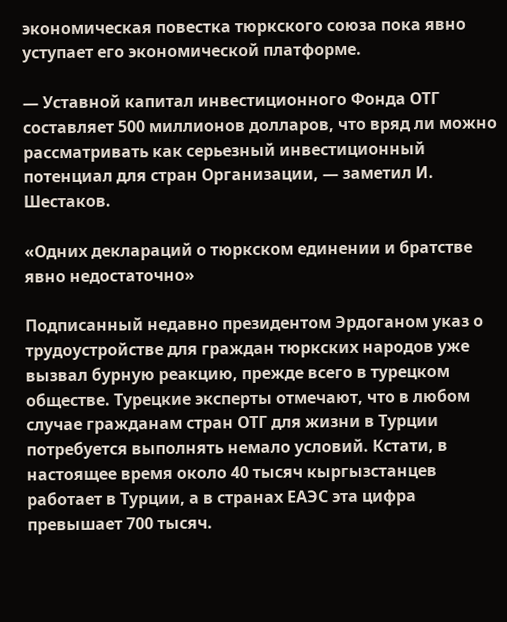экономическая повестка тюркского союза пока явно уступает его экономической платформе.

— Уставной капитал инвестиционного Фонда ОТГ составляет 500 миллионов долларов, что вряд ли можно рассматривать как серьезный инвестиционный потенциал для стран Организации, — заметил И. Шестаков.

«Одних деклараций о тюркском единении и братстве явно недостаточно»

Подписанный недавно президентом Эрдоганом указ о трудоустройстве для граждан тюркских народов уже вызвал бурную реакцию, прежде всего в турецком обществе. Турецкие эксперты отмечают, что в любом случае гражданам стран ОТГ для жизни в Турции потребуется выполнять немало условий. Кстати, в настоящее время около 40 тысяч кыргызстанцев работает в Турции, а в странах ЕАЭС эта цифра превышает 700 тысяч.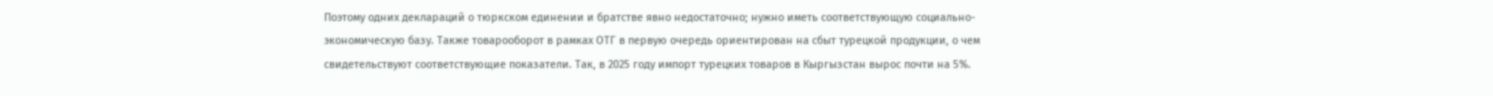Поэтому одних деклараций о тюркском единении и братстве явно недостаточно; нужно иметь соответствующую социально-экономическую базу. Также товарооборот в рамках ОТГ в первую очередь ориентирован на сбыт турецкой продукции, о чем свидетельствуют соответствующие показатели. Так, в 2025 году импорт турецких товаров в Кыргызстан вырос почти на 5%.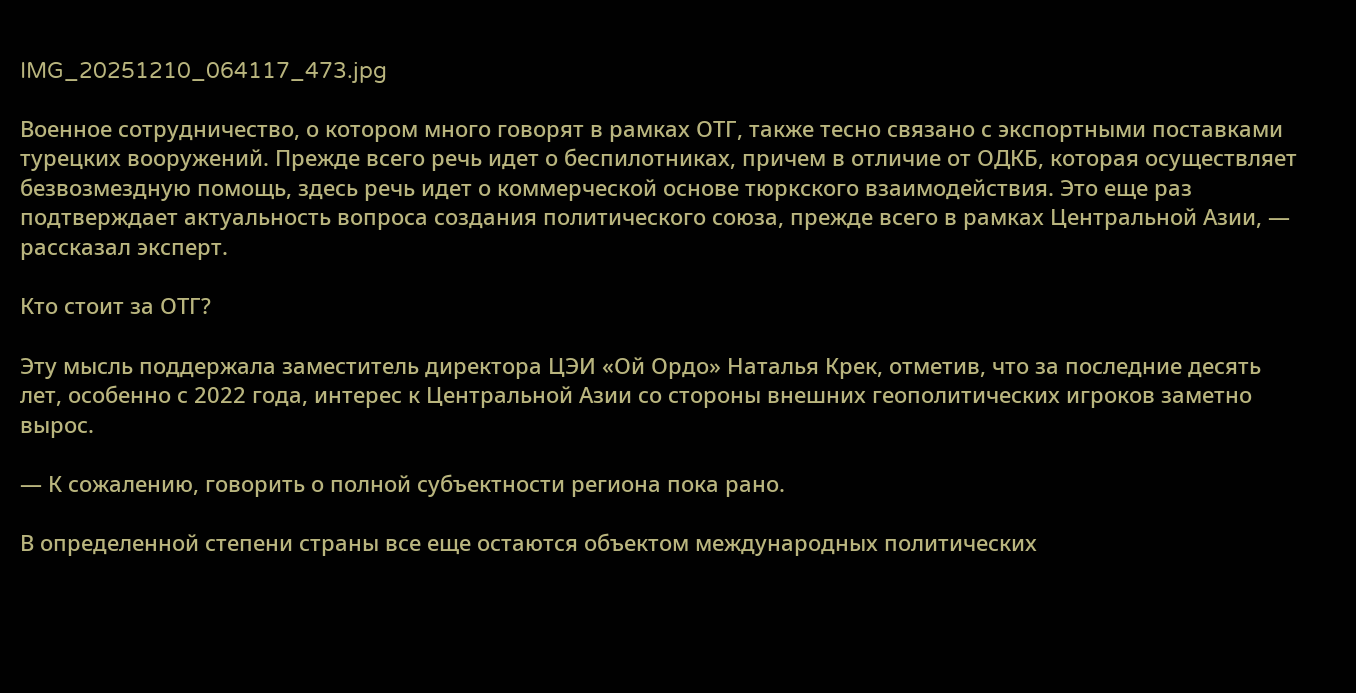IMG_20251210_064117_473.jpg

Военное сотрудничество, о котором много говорят в рамках ОТГ, также тесно связано с экспортными поставками турецких вооружений. Прежде всего речь идет о беспилотниках, причем в отличие от ОДКБ, которая осуществляет безвозмездную помощь, здесь речь идет о коммерческой основе тюркского взаимодействия. Это еще раз подтверждает актуальность вопроса создания политического союза, прежде всего в рамках Центральной Азии, — рассказал эксперт.

Кто стоит за ОТГ?

Эту мысль поддержала заместитель директора ЦЭИ «Ой Ордо» Наталья Крек, отметив, что за последние десять лет, особенно с 2022 года, интерес к Центральной Азии со стороны внешних геополитических игроков заметно вырос.

— К сожалению, говорить о полной субъектности региона пока рано.

В определенной степени страны все еще остаются объектом международных политических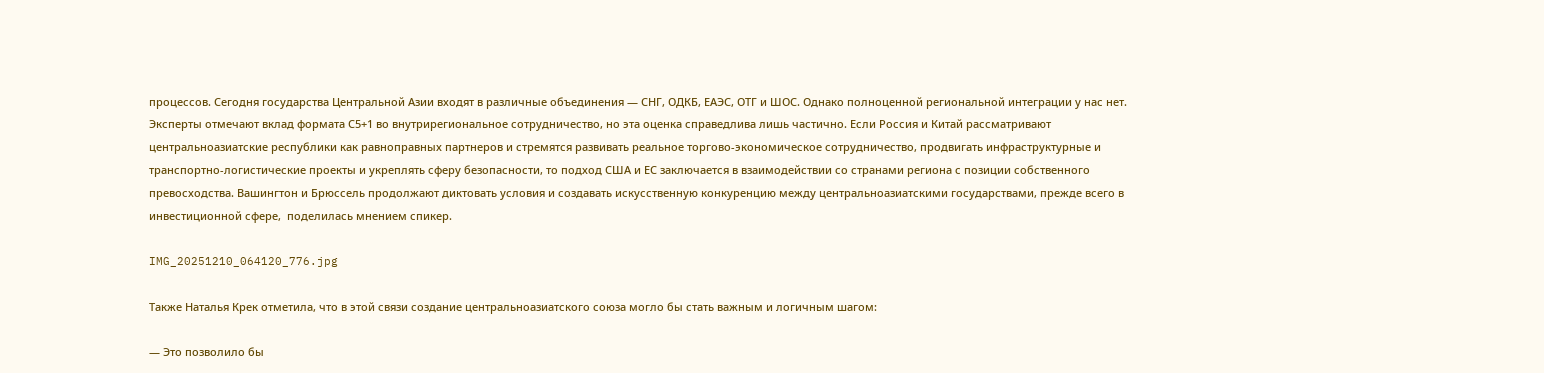процессов. Сегодня государства Центральной Азии входят в различные объединения — СНГ, ОДКБ, ЕАЭС, ОТГ и ШОС. Однако полноценной региональной интеграции у нас нет. Эксперты отмечают вклад формата С5+1 во внутрирегиональное сотрудничество, но эта оценка справедлива лишь частично. Если Россия и Китай рассматривают центральноазиатские республики как равноправных партнеров и стремятся развивать реальное торгово-экономическое сотрудничество, продвигать инфраструктурные и транспортно-логистические проекты и укреплять сферу безопасности, то подход США и ЕС заключается в взаимодействии со странами региона с позиции собственного превосходства. Вашингтон и Брюссель продолжают диктовать условия и создавать искусственную конкуренцию между центральноазиатскими государствами, прежде всего в инвестиционной сфере,  поделилась мнением спикер.

IMG_20251210_064120_776.jpg

Также Наталья Крек отметила, что в этой связи создание центральноазиатского союза могло бы стать важным и логичным шагом:

— Это позволило бы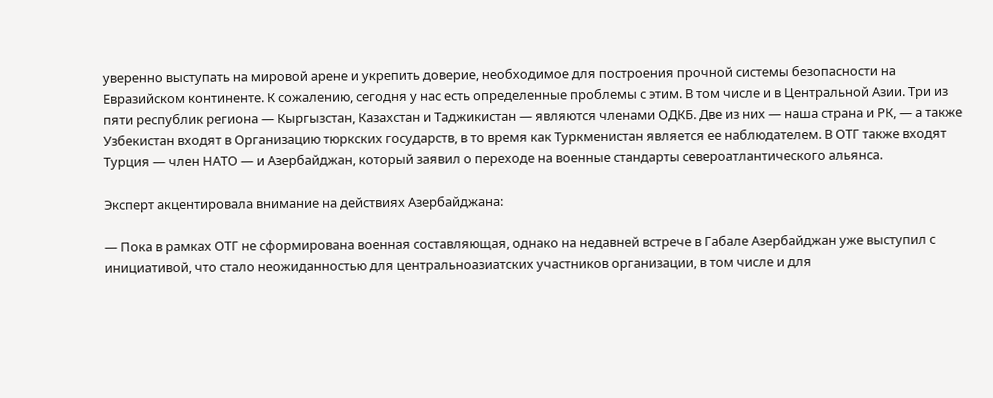уверенно выступать на мировой арене и укрепить доверие, необходимое для построения прочной системы безопасности на Евразийском континенте. К сожалению, сегодня у нас есть определенные проблемы с этим. В том числе и в Центральной Азии. Три из пяти республик региона — Кыргызстан, Казахстан и Таджикистан — являются членами ОДКБ. Две из них — наша страна и РК, — а также Узбекистан входят в Организацию тюркских государств, в то время как Туркменистан является ее наблюдателем. В ОТГ также входят Турция — член НАТО — и Азербайджан, который заявил о переходе на военные стандарты североатлантического альянса.

Эксперт акцентировала внимание на действиях Азербайджана:

— Пока в рамках ОТГ не сформирована военная составляющая, однако на недавней встрече в Габале Азербайджан уже выступил с инициативой, что стало неожиданностью для центральноазиатских участников организации, в том числе и для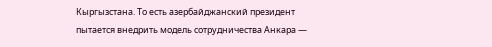Кыргызстана. То есть азербайджанский президент пытается внедрить модель сотрудничества Анкара —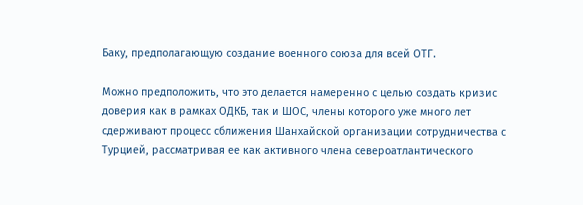Баку, предполагающую создание военного союза для всей ОТГ.

Можно предположить, что это делается намеренно с целью создать кризис доверия как в рамках ОДКБ, так и ШОС, члены которого уже много лет сдерживают процесс сближения Шанхайской организации сотрудничества с Турцией, рассматривая ее как активного члена североатлантического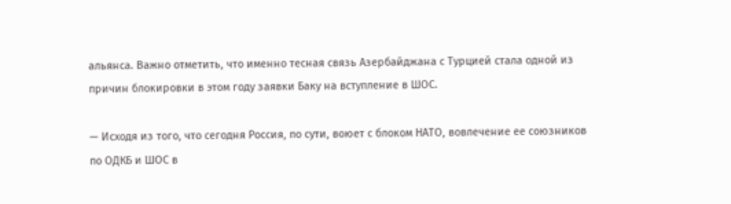альянса. Важно отметить, что именно тесная связь Азербайджана с Турцией стала одной из причин блокировки в этом году заявки Баку на вступление в ШОС.

— Исходя из того, что сегодня Россия, по сути, воюет с блоком НАТО, вовлечение ее союзников по ОДКБ и ШОС в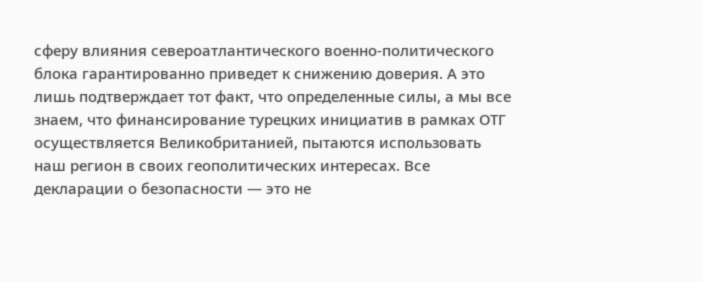сферу влияния североатлантического военно-политического блока гарантированно приведет к снижению доверия. А это лишь подтверждает тот факт, что определенные силы, а мы все знаем, что финансирование турецких инициатив в рамках ОТГ осуществляется Великобританией, пытаются использовать наш регион в своих геополитических интересах. Все декларации о безопасности — это не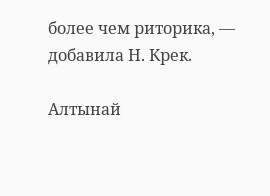более чем риторика, — добавила Н. Крек.

Алтынай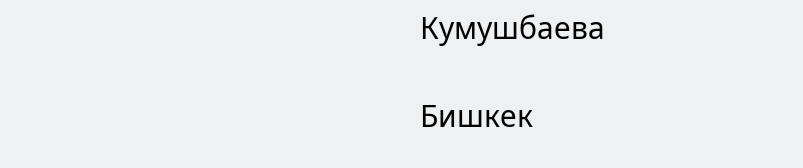Кумушбаева

Бишкек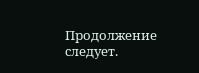Продолжение следует.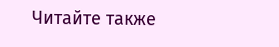Читайте также